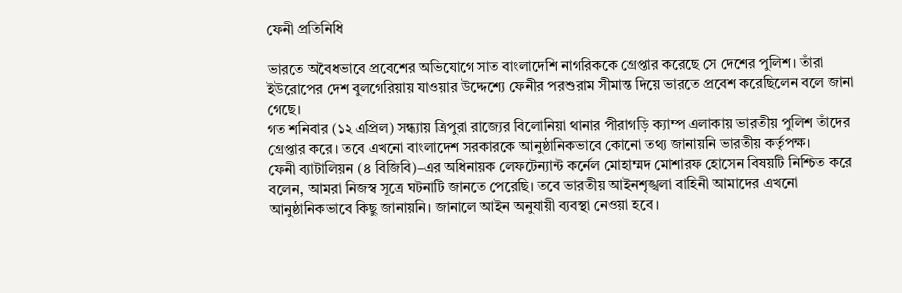ফেনী প্রতিনিধি

ভারতে অবৈধভাবে প্রবেশের অভিযোগে সাত বাংলাদেশি নাগরিককে গ্রেপ্তার করেছে সে দেশের পুলিশ। তাঁরা ইউরোপের দেশ বুলগেরিয়ায় যাওয়ার উদ্দেশ্যে ফেনীর পরশুরাম সীমান্ত দিয়ে ভারতে প্রবেশ করেছিলেন বলে জানা গেছে।
গত শনিবার (১২ এপ্রিল) সন্ধ্যায় ত্রিপুরা রাজ্যের বিলোনিয়া থানার পীরাগড়ি ক্যাম্প এলাকায় ভারতীয় পুলিশ তাঁদের গ্রেপ্তার করে। তবে এখনো বাংলাদেশ সরকারকে আনুষ্ঠানিকভাবে কোনো তথ্য জানায়নি ভারতীয় কর্তৃপক্ষ।
ফেনী ব্যাটালিয়ন (৪ বিজিবি)–এর অধিনায়ক লেফটেন্যান্ট কর্নেল মোহাম্মদ মোশারফ হোসেন বিষয়টি নিশ্চিত করে বলেন, আমরা নিজস্ব সূত্রে ঘটনাটি জানতে পেরেছি। তবে ভারতীয় আইনশৃঙ্খলা বাহিনী আমাদের এখনো আনুষ্ঠানিকভাবে কিছু জানায়নি। জানালে আইন অনুযায়ী ব্যবস্থা নেওয়া হবে।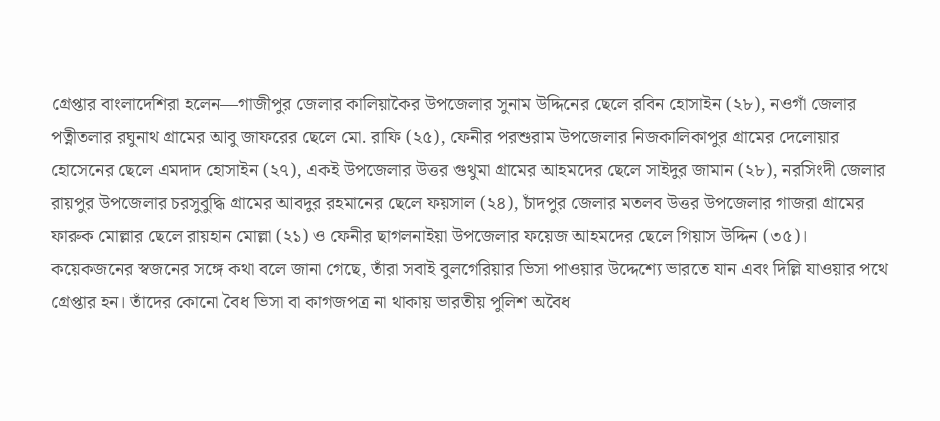গ্রেপ্তার বাংলাদেশিরা হলেন—গাজীপুর জেলার কালিয়াকৈর উপজেলার সুনাম উদ্দিনের ছেলে রবিন হোসাইন (২৮), নওগাঁ জেলার পত্নীতলার রঘুনাথ গ্রামের আবু জাফরের ছেলে মো. রাফি (২৫), ফেনীর পরশুরাম উপজেলার নিজকালিকাপুর গ্রামের দেলোয়ার হোসেনের ছেলে এমদাদ হোসাইন (২৭), একই উপজেলার উত্তর গুথুমা গ্রামের আহমদের ছেলে সাইদুর জামান (২৮), নরসিংদী জেলার রায়পুর উপজেলার চরসুবুদ্ধি গ্রামের আবদুর রহমানের ছেলে ফয়সাল (২৪), চাঁদপুর জেলার মতলব উত্তর উপজেলার গাজরা গ্রামের ফারুক মোল্লার ছেলে রায়হান মোল্লা (২১) ও ফেনীর ছাগলনাইয়া উপজেলার ফয়েজ আহমদের ছেলে গিয়াস উদ্দিন (৩৫)।
কয়েকজনের স্বজনের সঙ্গে কথা বলে জানা গেছে, তাঁরা সবাই বুলগেরিয়ার ভিসা পাওয়ার উদ্দেশ্যে ভারতে যান এবং দিল্লি যাওয়ার পথে গ্রেপ্তার হন। তাঁদের কোনো বৈধ ভিসা বা কাগজপত্র না থাকায় ভারতীয় পুলিশ অবৈধ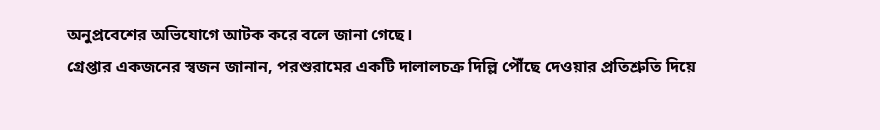অনুপ্রবেশের অভিযোগে আটক করে বলে জানা গেছে।
গ্রেপ্তার একজনের স্বজন জানান, পরশুরামের একটি দালালচক্র দিল্লি পৌঁছে দেওয়ার প্রতিশ্রুতি দিয়ে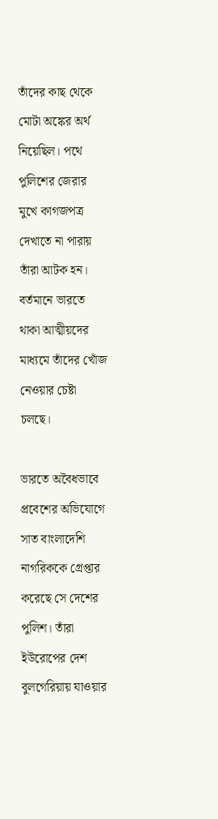তাঁদের কাছ থেকে মোটা অঙ্কের অর্থ নিয়েছিল। পথে পুলিশের জেরার মুখে কাগজপত্র দেখাতে না পারায় তাঁরা আটক হন। বর্তমানে ভারতে থাকা আত্মীয়দের মাধ্যমে তাঁদের খোঁজ নেওয়ার চেষ্টা চলছে।

ভারতে অবৈধভাবে প্রবেশের অভিযোগে সাত বাংলাদেশি নাগরিককে গ্রেপ্তার করেছে সে দেশের পুলিশ। তাঁরা ইউরোপের দেশ বুলগেরিয়ায় যাওয়ার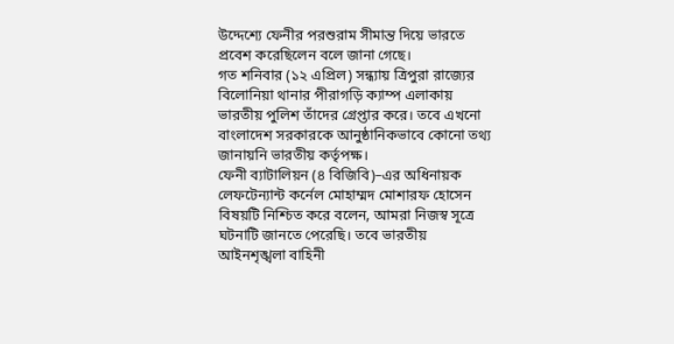উদ্দেশ্যে ফেনীর পরশুরাম সীমান্ত দিয়ে ভারতে প্রবেশ করেছিলেন বলে জানা গেছে।
গত শনিবার (১২ এপ্রিল) সন্ধ্যায় ত্রিপুরা রাজ্যের বিলোনিয়া থানার পীরাগড়ি ক্যাম্প এলাকায় ভারতীয় পুলিশ তাঁদের গ্রেপ্তার করে। তবে এখনো বাংলাদেশ সরকারকে আনুষ্ঠানিকভাবে কোনো তথ্য জানায়নি ভারতীয় কর্তৃপক্ষ।
ফেনী ব্যাটালিয়ন (৪ বিজিবি)–এর অধিনায়ক লেফটেন্যান্ট কর্নেল মোহাম্মদ মোশারফ হোসেন বিষয়টি নিশ্চিত করে বলেন, আমরা নিজস্ব সূত্রে ঘটনাটি জানতে পেরেছি। তবে ভারতীয় আইনশৃঙ্খলা বাহিনী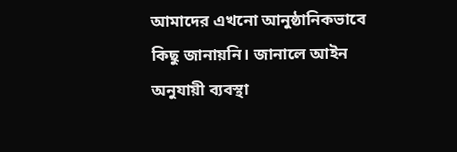আমাদের এখনো আনুষ্ঠানিকভাবে কিছু জানায়নি। জানালে আইন অনুযায়ী ব্যবস্থা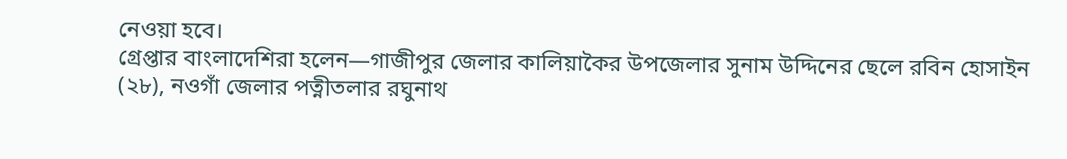নেওয়া হবে।
গ্রেপ্তার বাংলাদেশিরা হলেন—গাজীপুর জেলার কালিয়াকৈর উপজেলার সুনাম উদ্দিনের ছেলে রবিন হোসাইন (২৮), নওগাঁ জেলার পত্নীতলার রঘুনাথ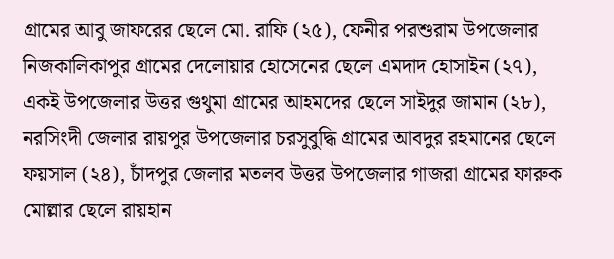গ্রামের আবু জাফরের ছেলে মো. রাফি (২৫), ফেনীর পরশুরাম উপজেলার নিজকালিকাপুর গ্রামের দেলোয়ার হোসেনের ছেলে এমদাদ হোসাইন (২৭), একই উপজেলার উত্তর গুথুমা গ্রামের আহমদের ছেলে সাইদুর জামান (২৮), নরসিংদী জেলার রায়পুর উপজেলার চরসুবুদ্ধি গ্রামের আবদুর রহমানের ছেলে ফয়সাল (২৪), চাঁদপুর জেলার মতলব উত্তর উপজেলার গাজরা গ্রামের ফারুক মোল্লার ছেলে রায়হান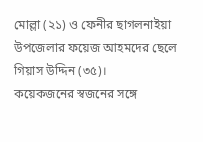মোল্লা (২১) ও ফেনীর ছাগলনাইয়া উপজেলার ফয়েজ আহমদের ছেলে গিয়াস উদ্দিন (৩৫)।
কয়েকজনের স্বজনের সঙ্গে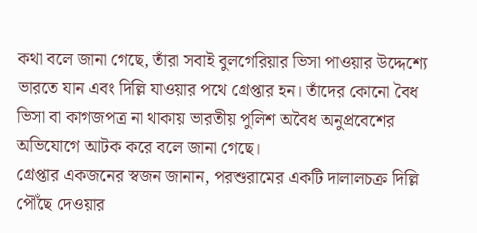কথা বলে জানা গেছে, তাঁরা সবাই বুলগেরিয়ার ভিসা পাওয়ার উদ্দেশ্যে ভারতে যান এবং দিল্লি যাওয়ার পথে গ্রেপ্তার হন। তাঁদের কোনো বৈধ ভিসা বা কাগজপত্র না থাকায় ভারতীয় পুলিশ অবৈধ অনুপ্রবেশের অভিযোগে আটক করে বলে জানা গেছে।
গ্রেপ্তার একজনের স্বজন জানান, পরশুরামের একটি দালালচক্র দিল্লি পৌঁছে দেওয়ার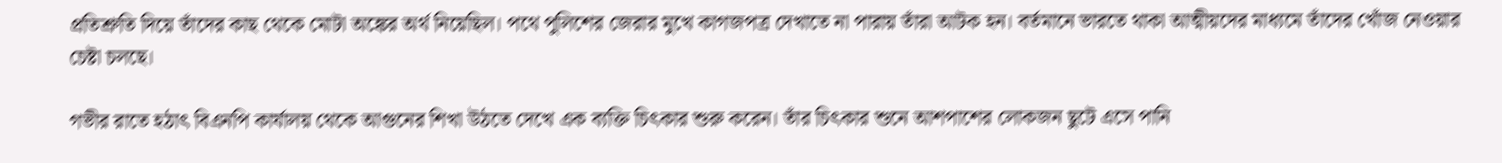প্রতিশ্রুতি দিয়ে তাঁদের কাছ থেকে মোটা অঙ্কের অর্থ নিয়েছিল। পথে পুলিশের জেরার মুখে কাগজপত্র দেখাতে না পারায় তাঁরা আটক হন। বর্তমানে ভারতে থাকা আত্মীয়দের মাধ্যমে তাঁদের খোঁজ নেওয়ার চেষ্টা চলছে।

গভীর রাতে হঠাৎ বিএনপি কার্যালয় থেকে আগুনের শিখা উঠতে দেখে এক ব্যক্তি চিৎকার শুরু করেন। তাঁর চিৎকার শুনে আশপাশের লোকজন ছুটে এসে পানি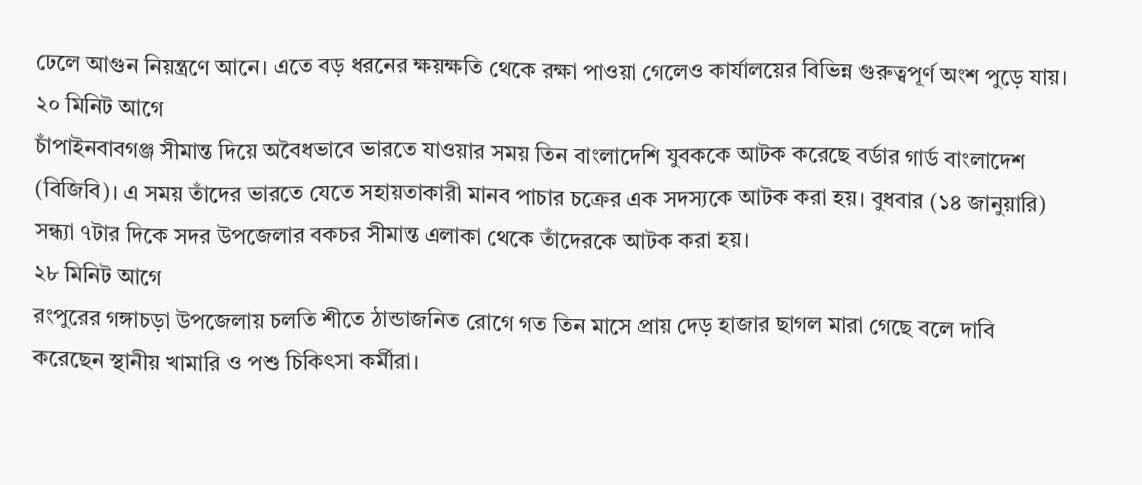ঢেলে আগুন নিয়ন্ত্রণে আনে। এতে বড় ধরনের ক্ষয়ক্ষতি থেকে রক্ষা পাওয়া গেলেও কার্যালয়ের বিভিন্ন গুরুত্বপূর্ণ অংশ পুড়ে যায়।
২০ মিনিট আগে
চাঁপাইনবাবগঞ্জ সীমান্ত দিয়ে অবৈধভাবে ভারতে যাওয়ার সময় তিন বাংলাদেশি যুবককে আটক করেছে বর্ডার গার্ড বাংলাদেশ (বিজিবি)। এ সময় তাঁদের ভারতে যেতে সহায়তাকারী মানব পাচার চক্রের এক সদস্যকে আটক করা হয়। বুধবার (১৪ জানুয়ারি) সন্ধ্যা ৭টার দিকে সদর উপজেলার বকচর সীমান্ত এলাকা থেকে তাঁদেরকে আটক করা হয়।
২৮ মিনিট আগে
রংপুরের গঙ্গাচড়া উপজেলায় চলতি শীতে ঠান্ডাজনিত রোগে গত তিন মাসে প্রায় দেড় হাজার ছাগল মারা গেছে বলে দাবি করেছেন স্থানীয় খামারি ও পশু চিকিৎসা কর্মীরা।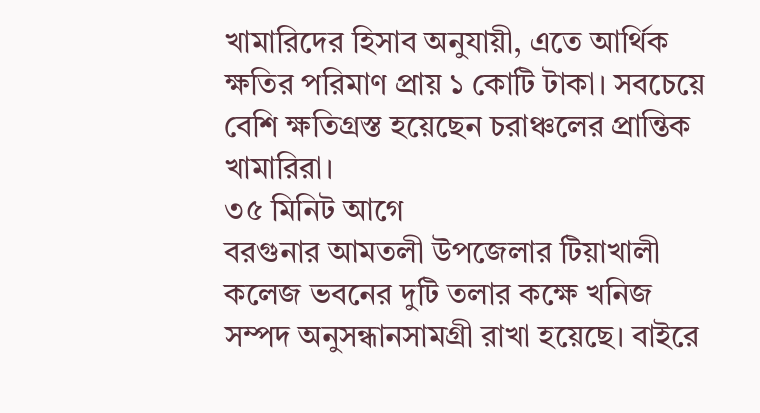খামারিদের হিসাব অনুযায়ী, এতে আর্থিক ক্ষতির পরিমাণ প্রায় ১ কোটি টাকা। সবচেয়ে বেশি ক্ষতিগ্রস্ত হয়েছেন চরাঞ্চলের প্রান্তিক খামারিরা।
৩৫ মিনিট আগে
বরগুনার আমতলী উপজেলার টিয়াখালী কলেজ ভবনের দুটি তলার কক্ষে খনিজ সম্পদ অনুসন্ধানসামগ্রী রাখা হয়েছে। বাইরে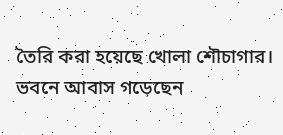তৈরি করা হয়েছে খোলা শৌচাগার। ভবনে আবাস গড়েছেন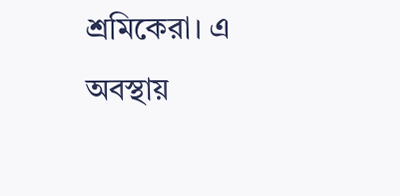শ্রমিকেরা। এ অবস্থায়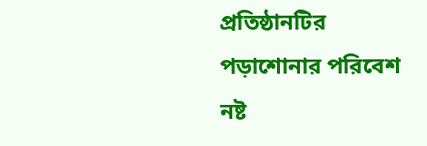প্রতিষ্ঠানটির পড়াশোনার পরিবেশ নষ্ট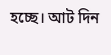হচ্ছে। আট দিন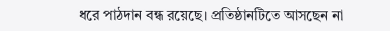ধরে পাঠদান বন্ধ রয়েছে। প্রতিষ্ঠানটিতে আসছেন না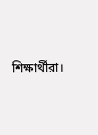শিক্ষার্থীরা।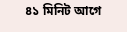৪১ মিনিট আগে